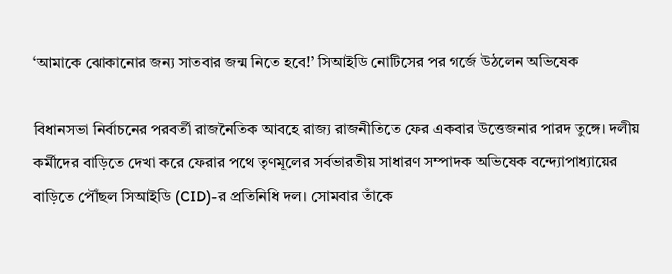‘আমাকে ঝোকানোর জন্য সাতবার জন্ম নিতে হবে!’ সিআইডি নোটিসের পর গর্জে উঠলেন অভিষেক

বিধানসভা নির্বাচনের পরবর্তী রাজনৈতিক আবহে রাজ্য রাজনীতিতে ফের একবার উত্তেজনার পারদ তুঙ্গে। দলীয় কর্মীদের বাড়িতে দেখা করে ফেরার পথে তৃণমূলের সর্বভারতীয় সাধারণ সম্পাদক অভিষেক বন্দ্যোপাধ্যায়ের বাড়িতে পৌঁছল সিআইডি (CID)-র প্রতিনিধি দল। সোমবার তাঁকে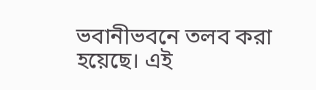ভবানীভবনে তলব করা হয়েছে। এই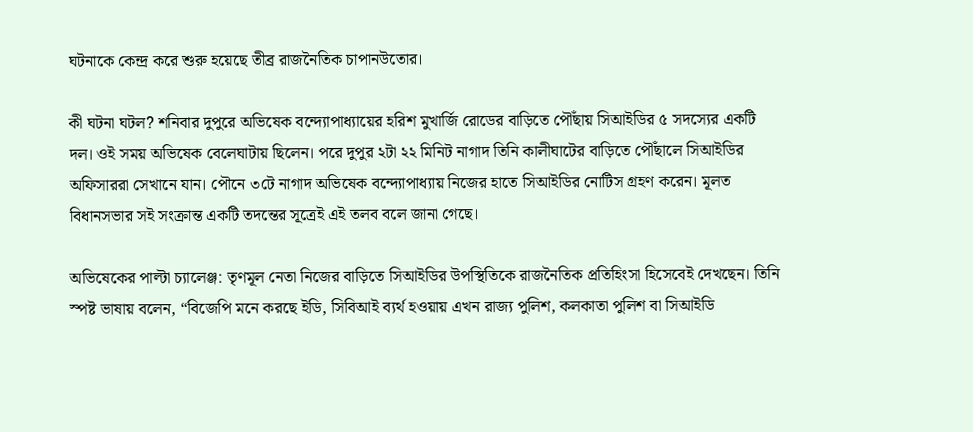ঘটনাকে কেন্দ্র করে শুরু হয়েছে তীব্র রাজনৈতিক চাপানউতোর।

কী ঘটনা ঘটল? শনিবার দুপুরে অভিষেক বন্দ্যোপাধ্যায়ের হরিশ মুখার্জি রোডের বাড়িতে পৌঁছায় সিআইডির ৫ সদস্যের একটি দল। ওই সময় অভিষেক বেলেঘাটায় ছিলেন। পরে দুপুর ২টা ২২ মিনিট নাগাদ তিনি কালীঘাটের বাড়িতে পৌঁছালে সিআইডির অফিসাররা সেখানে যান। পৌনে ৩টে নাগাদ অভিষেক বন্দ্যোপাধ্যায় নিজের হাতে সিআইডির নোটিস গ্রহণ করেন। মূলত বিধানসভার সই সংক্রান্ত একটি তদন্তের সূত্রেই এই তলব বলে জানা গেছে।

অভিষেকের পাল্টা চ্যালেঞ্জ: তৃণমূল নেতা নিজের বাড়িতে সিআইডির উপস্থিতিকে রাজনৈতিক প্রতিহিংসা হিসেবেই দেখছেন। তিনি স্পষ্ট ভাষায় বলেন, “বিজেপি মনে করছে ইডি, সিবিআই ব্যর্থ হওয়ায় এখন রাজ্য পুলিশ, কলকাতা পুলিশ বা সিআইডি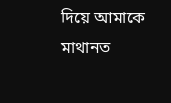দিয়ে আমাকে মাথানত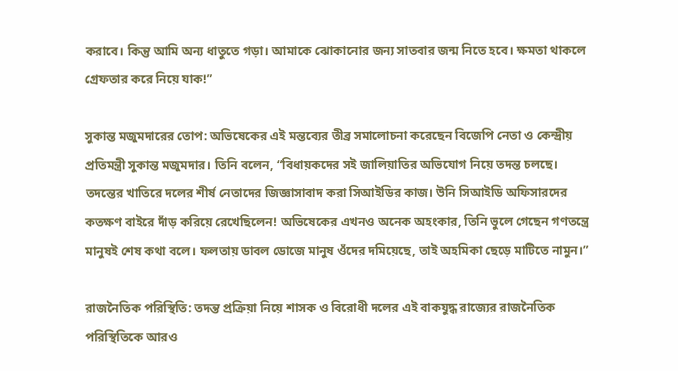করাবে। কিন্তু আমি অন্য ধাতুতে গড়া। আমাকে ঝোকানোর জন্য সাতবার জন্ম নিতে হবে। ক্ষমতা থাকলে গ্রেফতার করে নিয়ে যাক!”

সুকান্ত মজুমদারের তোপ: অভিষেকের এই মন্তব্যের তীব্র সমালোচনা করেছেন বিজেপি নেতা ও কেন্দ্রীয় প্রতিমন্ত্রী সুকান্ত মজুমদার। তিনি বলেন, “বিধায়কদের সই জালিয়াতির অভিযোগ নিয়ে তদন্ত চলছে। তদন্তের খাতিরে দলের শীর্ষ নেতাদের জিজ্ঞাসাবাদ করা সিআইডির কাজ। উনি সিআইডি অফিসারদের কতক্ষণ বাইরে দাঁড় করিয়ে রেখেছিলেন! অভিষেকের এখনও অনেক অহংকার, তিনি ভুলে গেছেন গণতন্ত্রে মানুষই শেষ কথা বলে। ফলতায় ডাবল ডোজে মানুষ ওঁদের দমিয়েছে, তাই অহমিকা ছেড়ে মাটিতে নামুন।”

রাজনৈতিক পরিস্থিতি: তদন্ত প্রক্রিয়া নিয়ে শাসক ও বিরোধী দলের এই বাকযুদ্ধ রাজ্যের রাজনৈতিক পরিস্থিতিকে আরও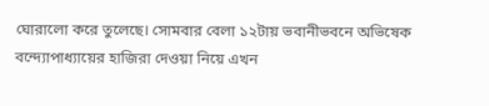ঘোরালো করে তুলেছে। সোমবার বেলা ১২টায় ভবানীভবনে অভিষেক বন্দ্যোপাধ্যায়ের হাজিরা দেওয়া নিয়ে এখন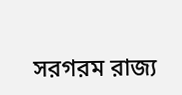সরগরম রাজ্য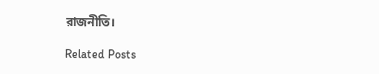রাজনীতি।

Related Posts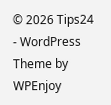© 2026 Tips24 - WordPress Theme by WPEnjoy